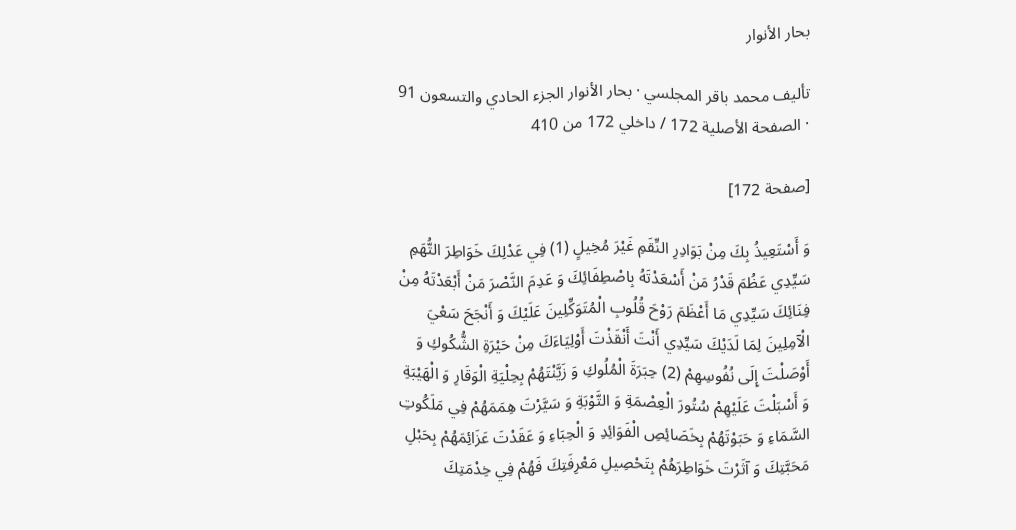بحار الأنوار

تأليف محمد باقر المجلسي · بحار الأنوار الجزء الحادي والتسعون 91 · الصفحة الأصلية 172 / داخلي 172 من 410

[صفحة 172]

وَ أَسْتَعِيذُ بِكَ مِنْ بَوَادِرِ النِّقَمِ غَيْرَ مُخِيلٍ (1) فِي عَدْلِكَ خَوَاطِرَ التُّهَمِ سَيِّدِي عَظُمَ قَدْرُ مَنْ أَسْعَدْتَهُ بِاصْطِفَائِكَ وَ عَدِمَ النَّصْرَ مَنْ أَبْعَدْتَهُ مِنْ فِنَائِكَ سَيِّدِي مَا أَعْظَمَ رَوْحَ قُلُوبِ الْمُتَوَكِّلِينَ عَلَيْكَ وَ أَنْجَحَ سَعْيَ الْآمِلِينَ لِمَا لَدَيْكَ سَيِّدِي أَنْتَ أَنْقَذْتَ أَوْلِيَاءَكَ مِنْ حَيْرَةِ الشُّكُوكِ وَ أَوْصَلْتَ إِلَى نُفُوسِهِمْ (2) حِبَرَةَ الْمُلُوكِ وَ زَيَّنْتَهُمْ بِحِلْيَةِ الْوَقَارِ وَ الْهَيْبَةِ وَ أَسْبَلْتَ عَلَيْهِمْ سُتُورَ الْعِصْمَةِ وَ التَّوْبَةِ وَ سَيَّرْتَ هِمَمَهُمْ فِي مَلَكُوتِ السَّمَاءِ وَ حَبَوْتَهُمْ بِخَصَائِصِ الْفَوَائِدِ وَ الْحِبَاءِ وَ عَقَدْتَ عَزَائِمَهُمْ بِحَبْلِ مَحَبَّتِكَ وَ آثَرْتَ خَوَاطِرَهُمْ بِتَحْصِيلِ مَعْرِفَتِكَ فَهُمْ فِي خِدْمَتِكَ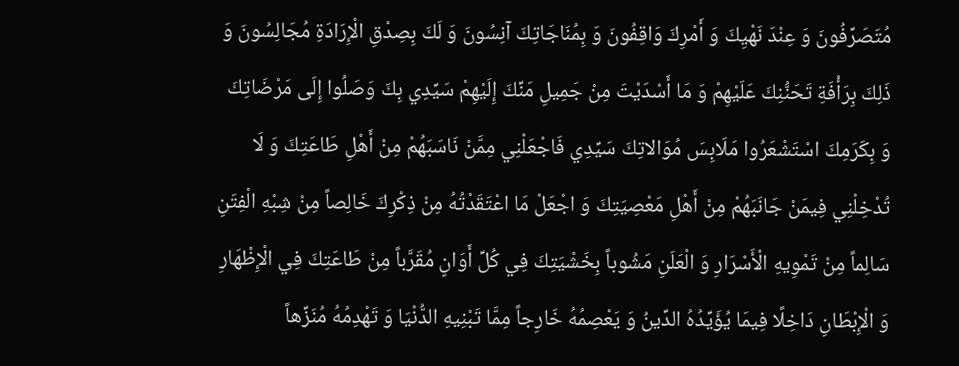مُتَصَرِّفُونَ وَ عِنْدَ نَهْيِكَ وَ أَمْرِكَ وَاقِفُونَ وَ بِمُنَاجَاتِكَ آنِسُونَ وَ لَكَ بِصِدْقِ الْإِرَادَةِ مُجَالِسُونَ وَ ذَلِكَ بِرَأْفَةِ تَحَنُّنِكَ عَلَيْهِمْ وَ مَا أَسْدَيْتَ مِنْ جَمِيلِ مَنِّكَ إِلَيْهِمْ سَيِّدِي بِكَ وَصَلُوا إِلَى مَرْضَاتِكَ وَ بِكَرَمِكَ اسْتَشْعَرُوا مَلَابِسَ مُوَالاتِكَ سَيِّدِي فَاجْعَلْنِي مِمَّنْ نَاسَبَهُمْ مِنْ أَهْلِ طَاعَتِكَ وَ لَا تُدْخِلْنِي فِيمَنْ جَانَبَهُمْ مِنْ أَهْلِ مَعْصِيَتِكَ وَ اجْعَلْ مَا اعْتَقَدْتُهُ مِنْ ذِكْرِكَ خَالِصاً مِنْ شِبْهِ الْفِتَنِ سَالِماً مِنْ تَمْوِيهِ الْأَسْرَارِ وَ الْعَلَنِ مَشُوباً بِخَشْيَتِكَ فِي كُلِّ أَوَانٍ مُقَرَّباً مِنْ طَاعَتِكَ فِي الْإِظْهَارِ وَ الْإِبْطَانِ دَاخِلًا فِيمَا يُؤَيِّدُهُ الدِّينُ وَ يَعْصِمُهُ خَارِجاً مِمَّا تَبْنِيهِ الدُّنْيَا وَ تَهْدِمُهُ مُنَزِّهاً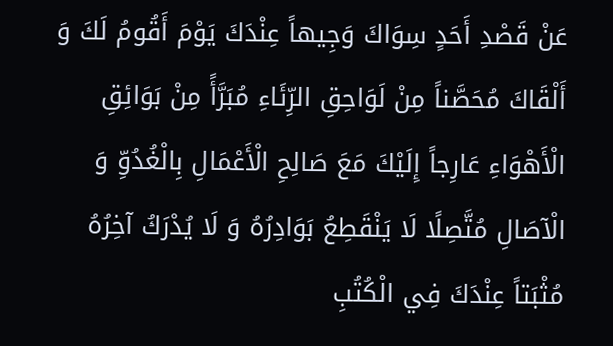عَنْ قَصْدِ أَحَدٍ سِوَاكَ وَجِيهاً عِنْدَكَ يَوْمَ أَقُومُ لَكَ وَ أَلْقَاكَ مُحَصَّناً مِنْ لَوَاحِقِ الرِّئَاءِ مُبَرَّأً مِنْ بَوَائِقِ الْأَهْوَاءِ عَارِجاً إِلَيْكَ مَعَ صَالِحِ الْأَعْمَالِ بِالْغُدُوِّ وَ الْآصَالِ مُتَّصِلًا لَا يَنْقَطِعُ بَوَادِرُهُ وَ لَا يُدْرَكُ آخِرُهُ مُثْبَتاً عِنْدَكَ فِي الْكُتُبِ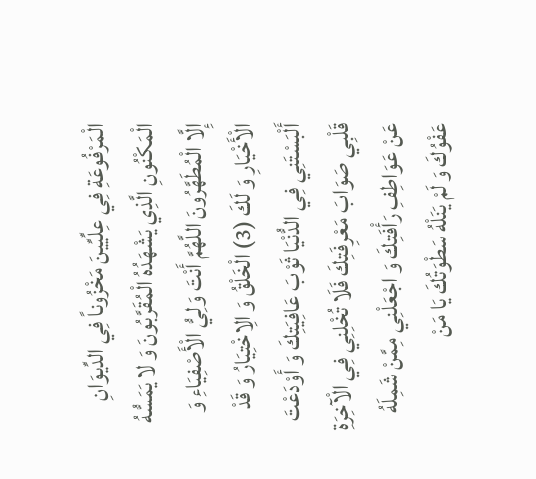الْمَرْفُوعَةِ فِي عِلِّيِّينَ مَخْزُوناً فِي الدِّيوَانِ الْمَكْنُونِ الَّذِي يَشْهَدُهُ الْمُقَرَّبُونَ وَ لا يَمَسُّهُ إِلَّا الْمُطَهَّرُونَ اللَّهُمَّ أَنْتَ وَلِيُّ الْأَصْفِيَاءِ وَ الْأَخْيَارِ وَ لَكَ (3) الْخَلْقُ وَ الِاخْتِيَارُ وَ قَدْ أَلْبَسْتَنِي فِي الدُّنْيَا ثَوْبَ عَافِيَتِكَ وَ أَوْدَعْتَ قَلْبِي صَوَابَ مَعْرِفَتِكَ فَلَا تُخْلِنِي فِي الْآخِرَةِ عَنْ عَوَاطِفِ رَأْفَتِكَ وَ اجْعَلْنِي مِمَّنْ شَمِلَهُ عَفْوُكَ وَ لَمْ يَنَلْهُ سَطْوَتُكَ يَا مَنْ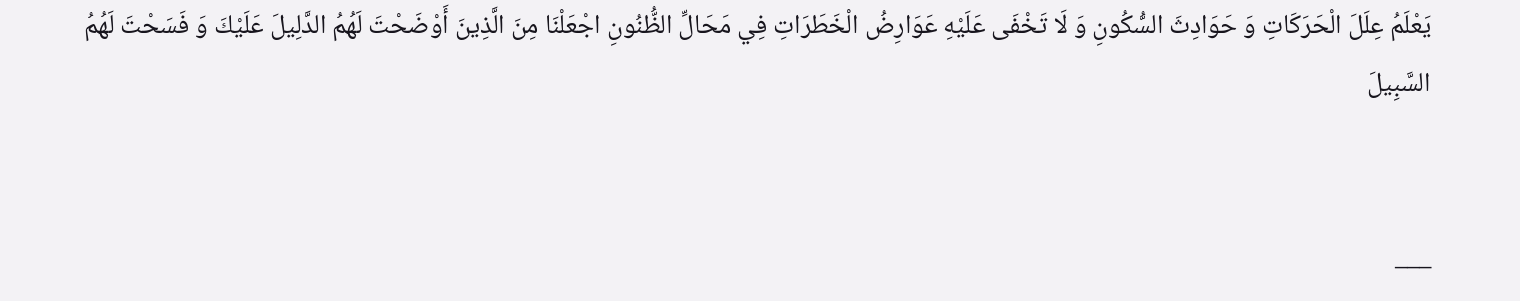يَعْلَمُ عِلَلَ الْحَرَكَاتِ وَ حَوَادِثَ السُّكُونِ وَ لَا تَخْفَى عَلَيْهِ عَوَارِضُ الْخَطَرَاتِ فِي مَحَالِّ الظُّنُونِ اجْعَلْنَا مِنَ الَّذِينَ أَوْضَحْتَ لَهُمُ الدَّلِيلَ عَلَيْكَ وَ فَسَحْتَ لَهُمُ السَّبِيلَ


___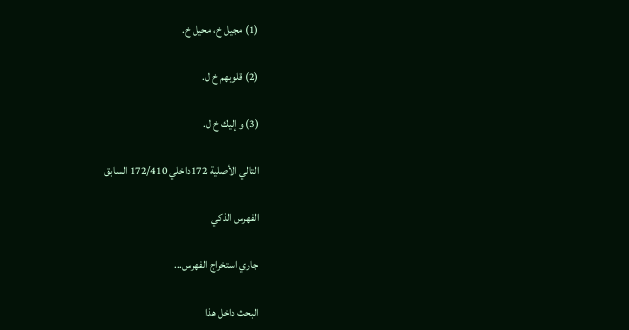(1) مجيل خ، محيل خ.

(2) قلوبهم خ ل.

(3) و إليك خ ل.

التالي الأصلية 172داخلي 172/410 السابق

الفهرس الذكي

جاري استخراج الفهرس...

البحث داخل هذا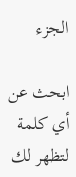الجزء

ابحث عن أي كلمة لتظهر لك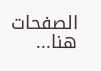الصفحات هنا...